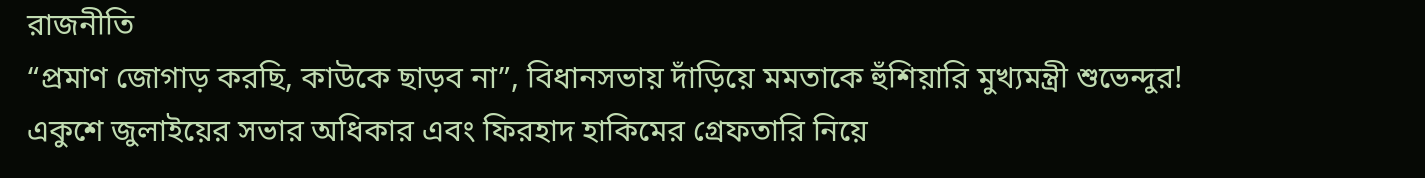রাজনীতি
“প্রমাণ জোগাড় করছি, কাউকে ছাড়ব না”, বিধানসভায় দাঁড়িয়ে মমতাকে হুঁশিয়ারি মুখ্যমন্ত্রী শুভেন্দুর!
একুশে জুলাইয়ের সভার অধিকার এবং ফিরহাদ হাকিমের গ্রেফতারি নিয়ে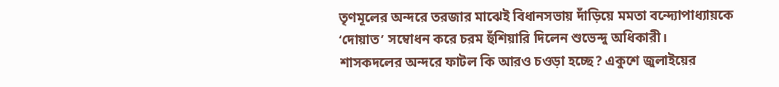তৃণমূলের অন্দরে তরজার মাঝেই বিধানসভায় দাঁড়িয়ে মমতা বন্দ্যোপাধ্যায়কে ‘দোয়াত’ সম্বোধন করে চরম হুঁশিয়ারি দিলেন শুভেন্দু অধিকারী।
শাসকদলের অন্দরে ফাটল কি আরও চওড়া হচ্ছে? একুশে জুলাইয়ের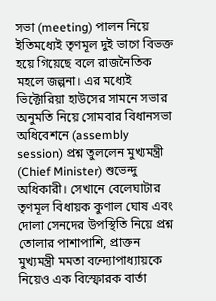সভা (meeting) পালন নিয়ে ইতিমধ্যেই তৃণমূল দুই ভাগে বিভক্ত হয়ে গিয়েছে বলে রাজনৈতিক মহলে জল্পনা। এর মধ্যেই ভিক্টোরিয়া হাউসের সামনে সভার অনুমতি নিয়ে সোমবার বিধানসভা অধিবেশনে (assembly session) প্রশ্ন তুললেন মুখ্যমন্ত্রী (Chief Minister) শুভেন্দু অধিকারী। সেখানে বেলেঘাটার তৃণমূল বিধায়ক কুণাল ঘোষ এবং দোলা সেনদের উপস্থিতি নিয়ে প্রশ্ন তোলার পাশাপাশি, প্রাক্তন মুখ্যমন্ত্রী মমতা বন্দ্যোপাধ্যায়কে নিয়েও এক বিস্ফোরক বার্তা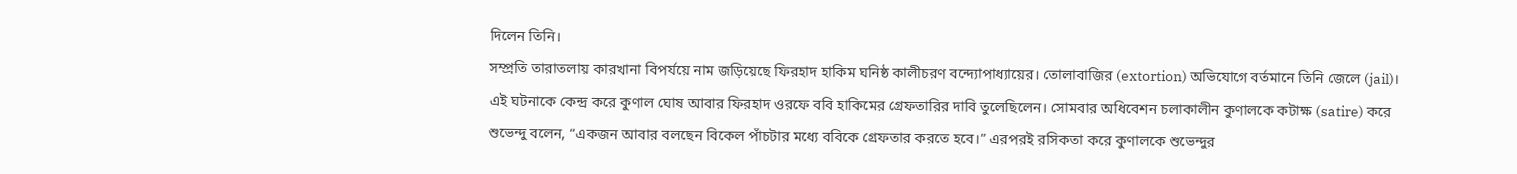দিলেন তিনি।
সম্প্রতি তারাতলায় কারখানা বিপর্যয়ে নাম জড়িয়েছে ফিরহাদ হাকিম ঘনিষ্ঠ কালীচরণ বন্দ্যোপাধ্যায়ের। তোলাবাজির (extortion) অভিযোগে বর্তমানে তিনি জেলে (jail)। এই ঘটনাকে কেন্দ্র করে কুণাল ঘোষ আবার ফিরহাদ ওরফে ববি হাকিমের গ্রেফতারির দাবি তুলেছিলেন। সোমবার অধিবেশন চলাকালীন কুণালকে কটাক্ষ (satire) করে শুভেন্দু বলেন, “একজন আবার বলছেন বিকেল পাঁচটার মধ্যে ববিকে গ্রেফতার করতে হবে।” এরপরই রসিকতা করে কুণালকে শুভেন্দুর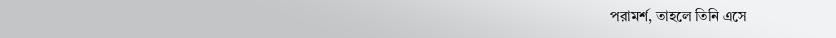পরামর্শ, তাহলে তিনি এসে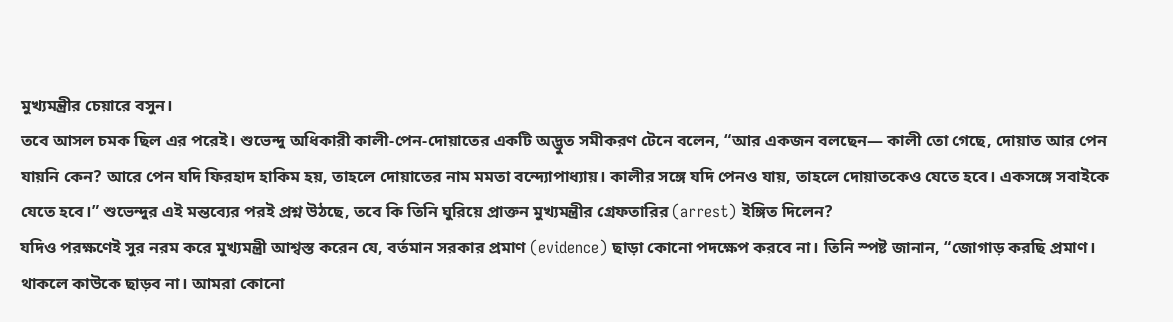মুখ্যমন্ত্রীর চেয়ারে বসুন।
তবে আসল চমক ছিল এর পরেই। শুভেন্দু অধিকারী কালী-পেন-দোয়াতের একটি অদ্ভুত সমীকরণ টেনে বলেন, “আর একজন বলছেন— কালী তো গেছে, দোয়াত আর পেন যায়নি কেন? আরে পেন যদি ফিরহাদ হাকিম হয়, তাহলে দোয়াতের নাম মমতা বন্দ্যোপাধ্যায়। কালীর সঙ্গে যদি পেনও যায়, তাহলে দোয়াতকেও যেতে হবে। একসঙ্গে সবাইকে যেতে হবে।” শুভেন্দুর এই মন্তব্যের পরই প্রশ্ন উঠছে, তবে কি তিনি ঘুরিয়ে প্রাক্তন মুখ্যমন্ত্রীর গ্রেফতারির (arrest) ইঙ্গিত দিলেন?
যদিও পরক্ষণেই সুর নরম করে মুখ্যমন্ত্রী আশ্বস্ত করেন যে, বর্তমান সরকার প্রমাণ (evidence) ছাড়া কোনো পদক্ষেপ করবে না। তিনি স্পষ্ট জানান, “জোগাড় করছি প্রমাণ। থাকলে কাউকে ছাড়ব না। আমরা কোনো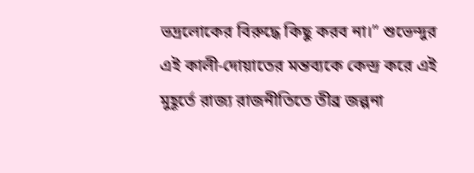ভদ্রলোকের বিরুদ্ধে কিছু করব না।” শুভেন্দুর এই কালী-দোয়াতের মন্তব্যকে কেন্দ্র করে এই মুহূর্তে রাজ্য রাজনীতিতে তীব্র জল্পনা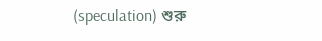(speculation) শুরু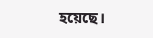হয়েছে।